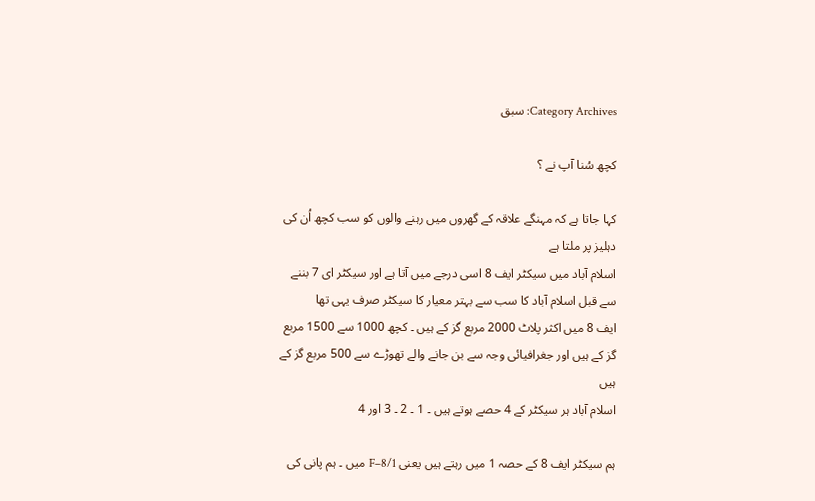Category Archives: سبق

کچھ سُنا آپ نے ؟

کہا جاتا ہے کہ مہنگے علاقہ کے گھروں میں رہنے والوں کو سب کچھ اُن کی دہلیز پر ملتا ہے
اسلام آباد میں سیکٹر ایف 8 اسی درجے میں آتا ہے اور سیکٹر ای 7 بننے سے قبل اسلام آباد کا سب سے بہتر معیار کا سیکٹر صرف یہی تھا
ایف 8 میں اکثر پلاٹ 2000 مربع گز کے ہیں ۔ کچھ 1000 سے 1500 مربع گز کے ہیں اور جغرافیائی وجہ سے بن جانے والے تھوڑے سے 500 مربع گز کے ہیں
اسلام آباد ہر سیکٹر کے 4 حصے ہوتے ہیں ۔ 1 ۔ 2 ۔ 3 اور 4

ہم سیکٹر ایف 8 کے حصہ 1 میں رہتے ہیں یعنی F–8/1 میں ۔ ہم پانی کی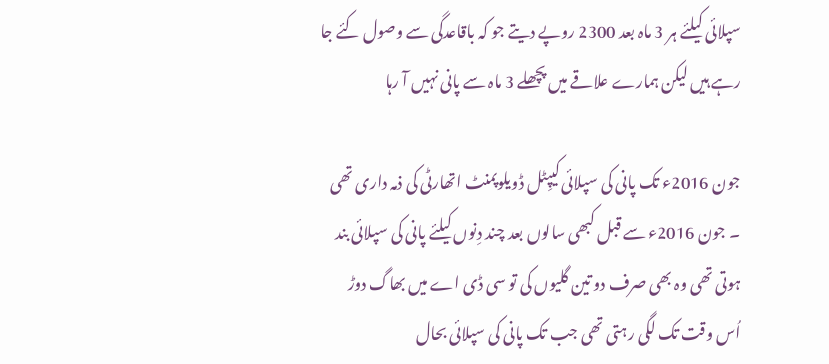سپلائی کیلئے ہر 3 ماہ بعد 2300 روپے دیتے جو کہ باقاعدگی سے وصول کئے جا رہے ہیں لیکن ہمارے علاقے میں پچھلے 3 ماہ سے پانی نہیں آ رہا

جون 2016ء تک پانی کی سپلائی کیپِٹل ڈویلوپمنٹ اتھارٹی کی ذمہ داری تھی ۔ جون 2016ء سے قبل کبھی سالوں بعد چند دِنوں کیلئے پانی کی سپلائی بند ہوتی تھی وہ بھی صرف دو تین گلیوں کی تو سی ڈی اے میں بھاگ دوڑ اُس وقت تک لگی رہتی تھی جب تک پانی کی سپلائی بحال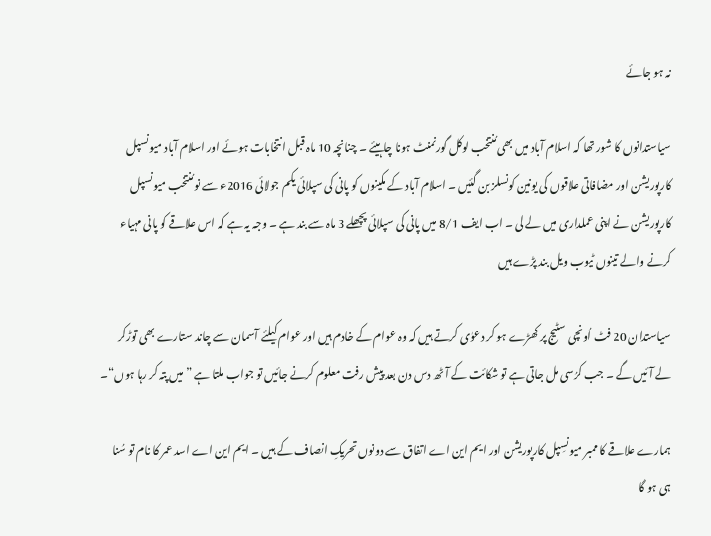نہ ہو جائے

سیاستدانوں کا شور تھا کہ اسلام آباد میں بھی مُنتخب لوکل گورنمنٹ ہونا چاہیئے ۔ چنانچہ 10 ماہ قبل انتخابات ہوئے اور اسلام آباد میونسپل کارپوریشن اور مضافاتی علاقوں کی یونین کونسلز بن گئیں ۔ اسلام آباد کے مکینوں کو پانی کی سپلائی یکم جولائی 2016ء سے نو مُنتخب میونسپل کارپوریشن نے اپنی عملداری میں لے لی ۔ اب ایف 8/1 میں پانی کی سپلائی پچھلے 3 ماہ سے بند ہے ۔ وجہ یہ ہے کہ اس علاقے کو پانی مہیاء کرنے والے تینوں ٹیوب ویل بند پڑے ہیں

سیاستدان 20 فٹ اُونچی سٹیج پر کھڑے ہو کر دعوٰی کرتے ہیں کہ وہ عوام کے خادم ہیں اور عوام کیلئے آسمان سے چاند ستارے بھی توڑکر لے آئیں گے ۔ جب کرُسی مل جاتی ہے تو شکائت کے آٹھ دس دن بعد پیش رفت معلوم کرنے جائیں تو جواب ملتا ہے ”میں پتہ کر رہا ہوں“۔

ہمارے علاقے کا ممبر میونسِپل کارپوریشن اور ایم این اے اتفاق سے دونوں تحریکِ انصاف کے ہیں ۔ ایم این اے اسد عمر کا نام تو سُنا ہی ہو گا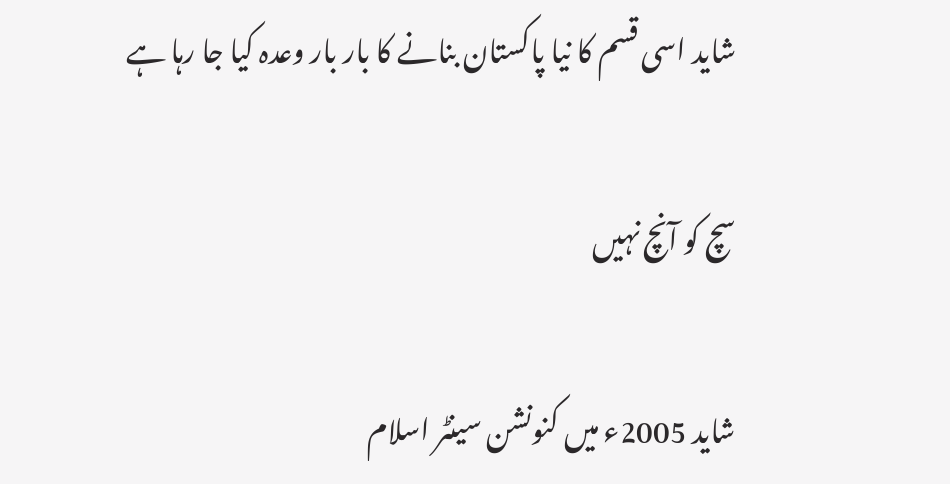شاید اسی قسم کا نیا پاکستان بنانے کا بار بار وعدہ کیا جا رہا ہے

سچ کو آنچ نہیں

شاید 2005ء میں کنونشن سینٹر اسلام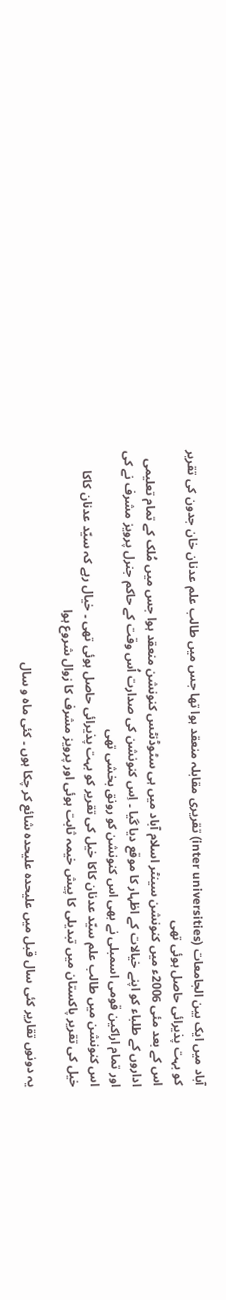آباد میں ایک بین الجامعات (inter universities) تقریری مقابلہ منعقد ہوا تھا جس میں طالب علم عدنان خان جدون کی تقریر کو بہت پذیرائی حاصل ہوئی تھی
اس کے بعد مئی 2006ء میں کنونشن سینٹر اسلام آباد میں ہی سٹوڈنٹس کنونشن منعقد ہوا جس میں مُلک کے تمام تعلیمی اداروں کے طلباء کو اپنے خیالات کے اظہار کا موقع دیا گیا ۔ اِس کنونشن کی صدارت اُس وقت کے حاکم جنرل پرویز مشرف نے کی اور تمام اراکین قومی اسمبلی نے بھی اس کنونشن کو رونق بخشی تھی
اس کنونشن میں طالب علم سیّد عدنان کاکا خیل کی تقریر کو بہت پذیرائی حاصل ہوئی تھی ۔ خیال رہے کہ سیّد عدنان کاکا خیل کی تقریر پاکستان میں تبدیلی کا پیش خیمہ ثابت ہوئی اور پرویز مشرف کا زوال شروع ہوا

یہ دونوں تقاریر کئی سال قبل میں علیحدہ علیحدہ شائع کر چکا ہوں ۔ کئی ماہ و سال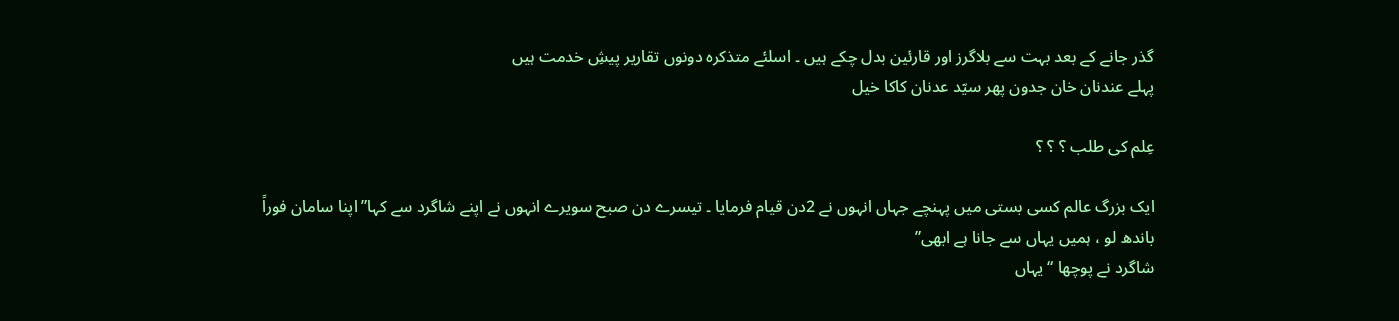گذر جانے کے بعد بہت سے بلاگرز اور قارئین بدل چکے ہیں ۔ اسلئے متذکرہ دونوں تقاریر پیشِ خدمت ہیں
پہلے عندنان خان جدون پھر سیّد عدنان کاکا خیل

عِلم کی طلب ؟ ؟ ؟

ایک بزرگ عالم کسی بستی میں پہنچے جہاں انہوں نے 2دن قیام فرمایا ۔ تیسرے دن صبح سویرے انہوں نے اپنے شاگرد سے کہا”اپنا سامان فوراً باندھ لو ، ہمیں یہاں سے جانا ہے ابھی”
شاگرد نے پوچھا “یہاں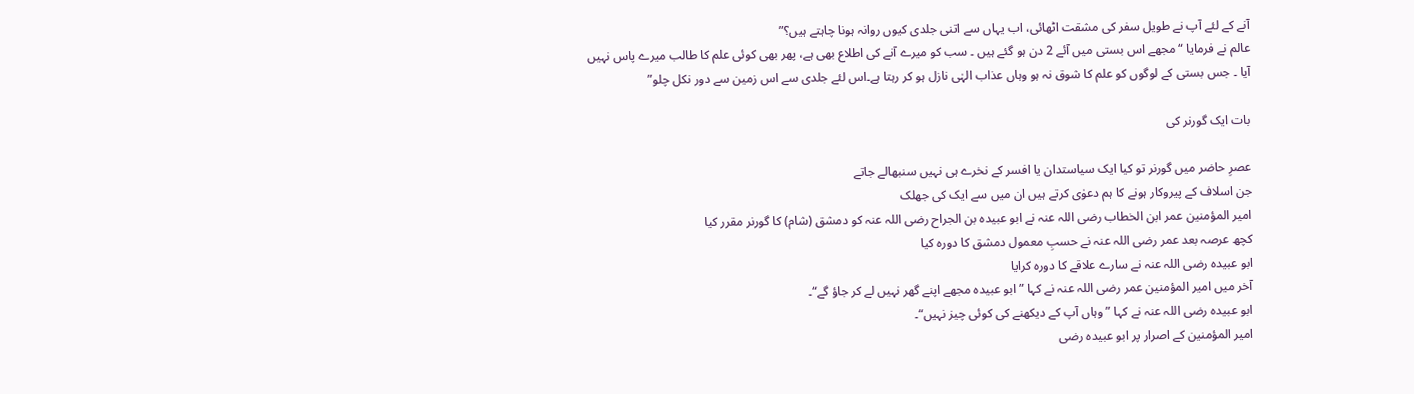آنے کے لئے آپ نے طویل سفر کی مشقت اٹھائی، اب یہاں سے اتنی جلدی کیوں روانہ ہونا چاہتے ہیں؟”
عالم نے فرمایا “مجھے اس بستی میں آئے 2 دن ہو گئے ہیں ۔ سب کو میرے آنے کی اطلاع بھی ہے، پھر بھی کوئی علم کا طالب میرے پاس نہیں آیا ۔ جس بستی کے لوگوں کو علم کا شوق نہ ہو وہاں عذاب الہٰی نازل ہو کر رہتا ہے۔اس لئے جلدی سے اس زمین سے دور نکل چلو”

بات ایک گورنر کی

عصرِ حاضر میں گورنر تو کیا ایک سیاستدان یا افسر کے نخرے ہی نہیں سنبھالے جاتے
جن اسلاف کے پیروکار ہونے کا ہم دعوٰی کرتے ہیں ان میں سے ایک کی جھلک
امیر المؤمنین عمر ابن الخطاب رضی اللہ عنہ نے ابو عبیدہ بن الجراح رضی اللہ عنہ کو دمشق (شام) کا گورنر مقرر کیا
کچھ عرصہ بعد عمر رضی اللہ عنہ نے حسبِ معمول دمشق کا دورہ کیا
ابو عبیدہ رضی اللہ عنہ نے سارے علاقے کا دورہ کرایا
آخر میں امیر المؤمنین عمر رضی اللہ عنہ نے کہا ” ابو عبیدہ مجھے اپنے گھر نہیں لے کر جاؤ گے“۔
ابو عبیدہ رضی اللہ عنہ نے کہا ”وہاں آپ کے دیکھنے کی کوئی چیز نہیں“۔
امیر المؤمنین کے اصرار پر ابو عبیدہ رضی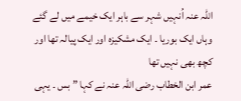اللہ عنہ اُنہیں شہر سے باہر ایک خیمے میں لے گئے
وہاں ایک بوریا ۔ ایک مشکیزہ اور ایک پیالہ تھا اور کچھ بھی نہیں تھا
عمر ابن الخطاب رضی اللہ عنہ نے کہا ” بس ۔ یہی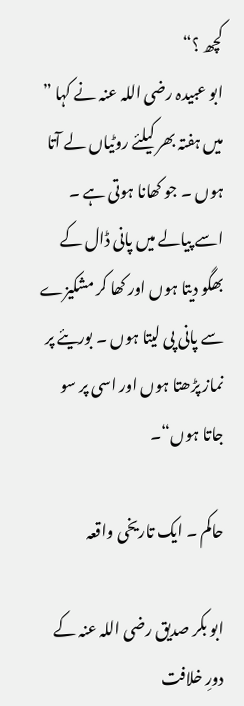کچھ ؟“
ابو عبیدہ رضی اللہ عنہ نے کہا ” میں ہفتہ بھر کیلئے روٹیاں لے آتا ہوں ۔ جو کھانا ہوتی ہے ۔ اسے پیالے میں پانی ڈال کے بھگو دیتا ہوں اور کھا کر مشکیزے سے پانی پی لیتا ہوں ۔ بوریئے پر نماز پڑھتا ہوں اور اسی پر سو جاتا ہوں“۔

حاکم ۔ ایک تاریخی واقعہ

ابو بکر صدیق رضی اللہ عنہ کے دورِ خلافت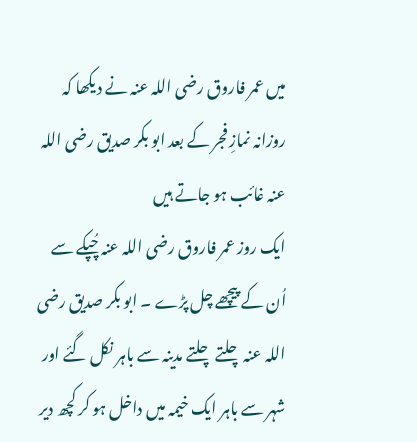میں عمر فاروق رضی اللہ عنہ نے دیکھا کہ روزانہ نمازِ فجر کے بعد ابو بکر صدیق رضی اللہ عنہ غائب ہو جاتے ہیں
ایک روز عمر فاروق رضی اللہ عنہ چُپکے سے اُن کے پیچھے چل پڑے ۔ ابو بکر صدیق رضی اللہ عنہ چلتے چلتے مدینہ سے باہر نکل گئے اور شہر سے باہر ایک خیمہ میں داخل ہو کر کچھ دیر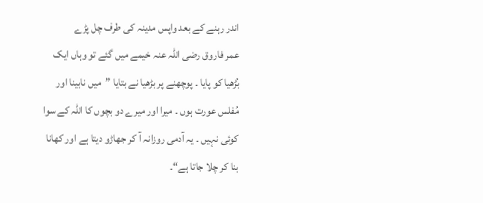اندر رہنے کے بعد واپس مدینہ کی طرف چل پڑے
عمر فاروق رضی اللہ عنہ خیمے میں گئے تو وہاں ایک بُڑھیا کو پایا ۔ پوچھنے پر بڑھیا نے بتایا ”میں نابینا اور مُفلس عورت ہوں ۔ میرا اور میرے دو بچوں کا اللہ کے سوا کوئی نہیں ۔ یہ آدمی روزانہ آ کر جھاڑو دیتا ہے اور کھانا بنا کر چلا جاتا ہے“۔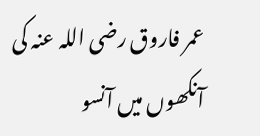عمر فاروق رضی اللہ عنہ کی آنکھوں میں آنسو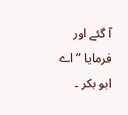آ گئے اور فرمایا ”اے ابو بکر ۔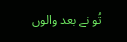تُو نے بعد والوں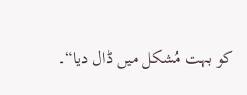کو بہت مُشکل میں ڈال دیا“۔